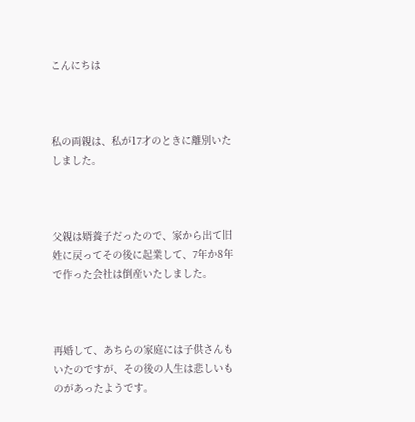こんにちは



私の両親は、私が17才のときに離別いたしました。



父親は婿養子だったので、家から出て旧姓に戻ってその後に起業して、7年か8年で作った会社は倒産いたしました。



再婚して、あちらの家庭には子供さんもいたのですが、その後の人生は悲しいものがあったようです。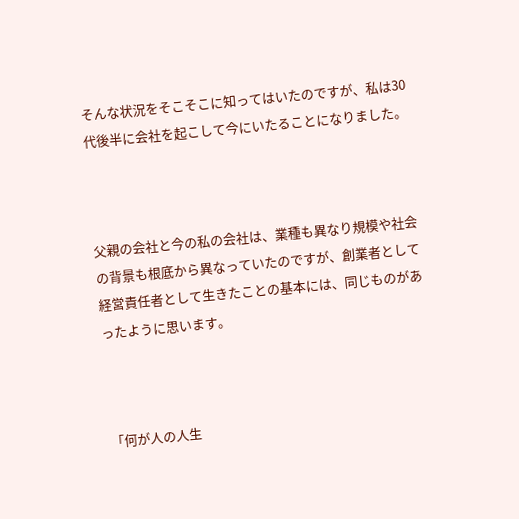そんな状況をそこそこに知ってはいたのですが、私は30代後半に会社を起こして今にいたることになりました。



父親の会社と今の私の会社は、業種も異なり規模や社会の背景も根底から異なっていたのですが、創業者として経営責任者として生きたことの基本には、同じものがあったように思います。



「何が人の人生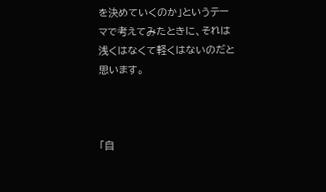を決めていくのか」というテーマで考えてみたときに、それは浅くはなくて軽くはないのだと思います。



「自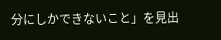分にしかできないこと」を見出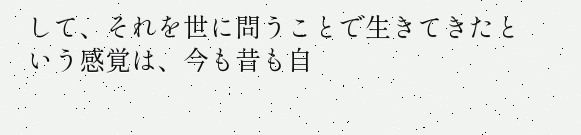して、それを世に問うことで生きてきたという感覚は、今も昔も自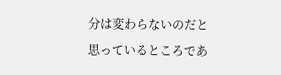分は変わらないのだと思っているところであ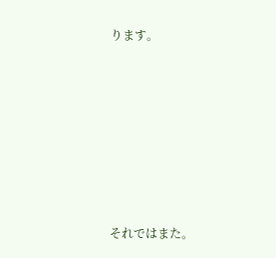ります。







それではまた。